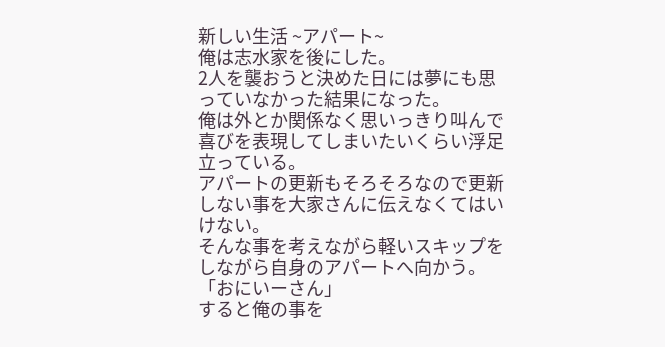新しい生活 ~アパート~
俺は志水家を後にした。
2人を襲おうと決めた日には夢にも思っていなかった結果になった。
俺は外とか関係なく思いっきり叫んで喜びを表現してしまいたいくらい浮足立っている。
アパートの更新もそろそろなので更新しない事を大家さんに伝えなくてはいけない。
そんな事を考えながら軽いスキップをしながら自身のアパートへ向かう。
「おにいーさん」
すると俺の事を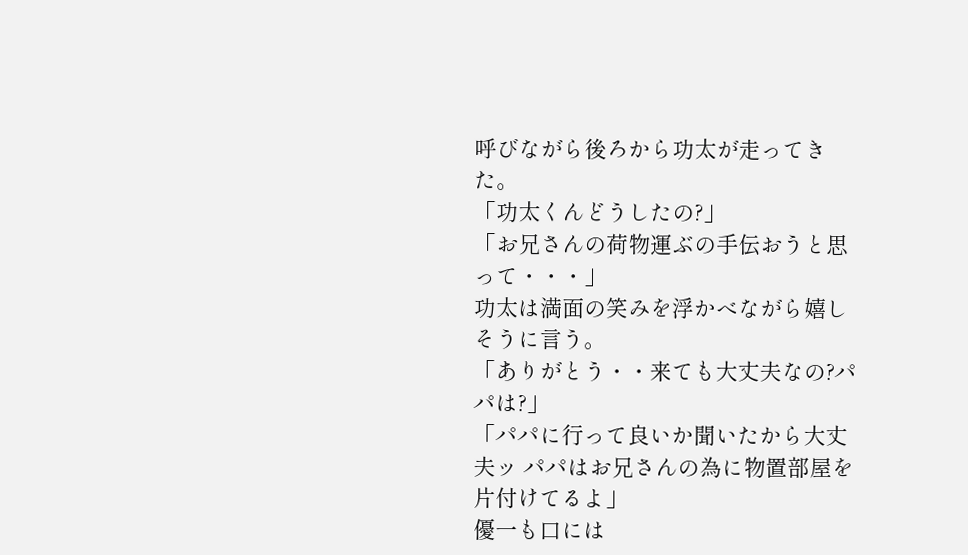呼びながら後ろから功太が走ってきた。
「功太くんどうしたの?」
「お兄さんの荷物運ぶの手伝おうと思って・・・」
功太は満面の笑みを浮かべながら嬉しそうに言う。
「ありがとう・・来ても大丈夫なの?パパは?」
「パパに行って良いか聞いたから大丈夫ッ パパはお兄さんの為に物置部屋を片付けてるよ」
優一も口には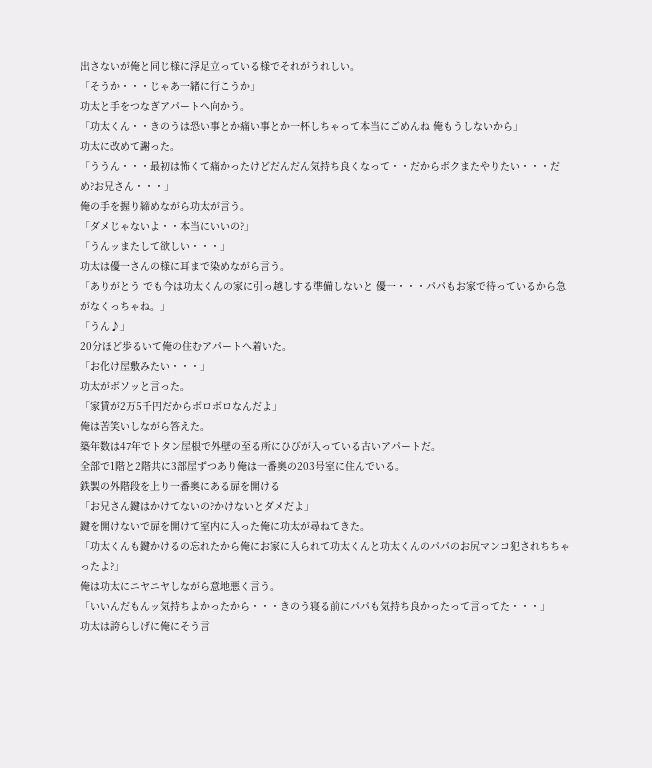出さないが俺と同じ様に浮足立っている様でそれがうれしい。
「そうか・・・じゃあ一緒に行こうか」
功太と手をつなぎアパートへ向かう。
「功太くん・・きのうは恐い事とか痛い事とか一杯しちゃって本当にごめんね 俺もうしないから」
功太に改めて謝った。
「ううん・・・最初は怖くて痛かったけどだんだん気持ち良くなって・・だからボクまたやりたい・・・だめ?お兄さん・・・」
俺の手を握り締めながら功太が言う。
「ダメじゃないよ・・本当にいいの?」
「うんッまたして欲しい・・・」
功太は優一さんの様に耳まで染めながら言う。
「ありがとう でも今は功太くんの家に引っ越しする準備しないと 優一・・・パパもお家で待っているから急がなくっちゃね。」
「うん♪」
20分ほど歩るいて俺の住むアパートへ着いた。
「お化け屋敷みたい・・・」
功太がボソッと言った。
「家賃が2万5千円だからボロボロなんだよ」
俺は苦笑いしながら答えた。
築年数は47年でトタン屋根で外壁の至る所にひびが入っている古いアパートだ。
全部で1階と2階共に3部屋ずつあり俺は一番奥の203号室に住んでいる。
鉄製の外階段を上り一番奥にある扉を開ける
「お兄さん鍵はかけてないの?かけないとダメだよ」
鍵を開けないで扉を開けて室内に入った俺に功太が尋ねてきた。
「功太くんも鍵かけるの忘れたから俺にお家に入られて功太くんと功太くんのパパのお尻マンコ犯されちちゃったよ?」
俺は功太にニヤニヤしながら意地悪く言う。
「いいんだもんッ気持ちよかったから・・・きのう寝る前にパパも気持ち良かったって言ってた・・・」
功太は誇らしげに俺にそう言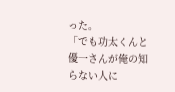った。
「でも功太くんと優一さんが俺の知らない人に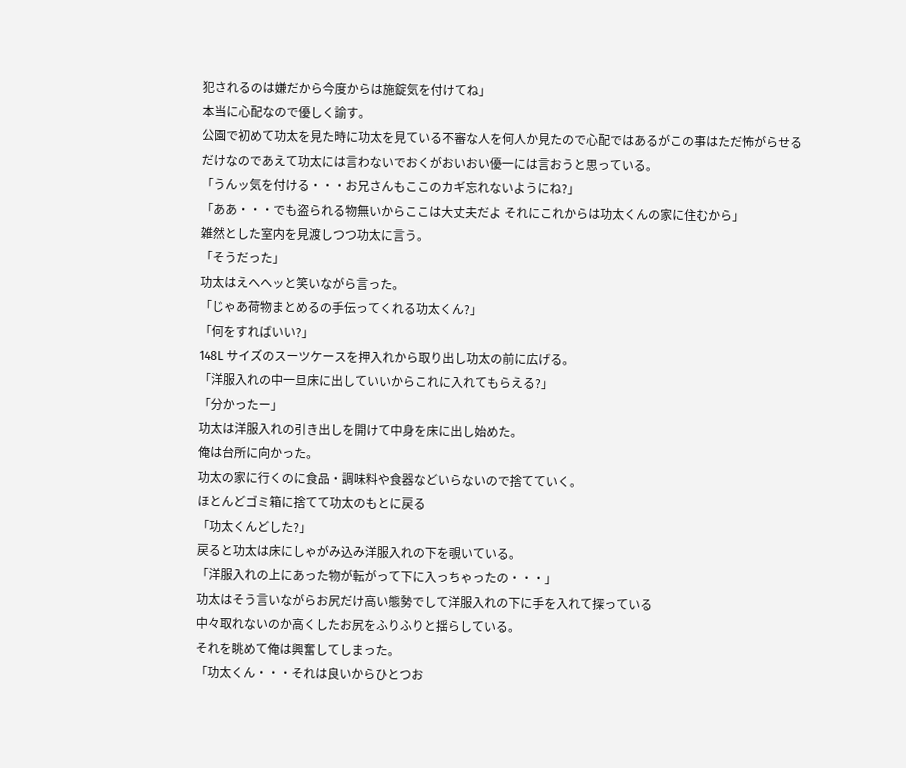犯されるのは嫌だから今度からは施錠気を付けてね」
本当に心配なので優しく諭す。
公園で初めて功太を見た時に功太を見ている不審な人を何人か見たので心配ではあるがこの事はただ怖がらせるだけなのであえて功太には言わないでおくがおいおい優一には言おうと思っている。
「うんッ気を付ける・・・お兄さんもここのカギ忘れないようにね?」
「ああ・・・でも盗られる物無いからここは大丈夫だよ それにこれからは功太くんの家に住むから」
雑然とした室内を見渡しつつ功太に言う。
「そうだった」
功太はえへへッと笑いながら言った。
「じゃあ荷物まとめるの手伝ってくれる功太くん?」
「何をすればいい?」
148L サイズのスーツケースを押入れから取り出し功太の前に広げる。
「洋服入れの中一旦床に出していいからこれに入れてもらえる?」
「分かったー」
功太は洋服入れの引き出しを開けて中身を床に出し始めた。
俺は台所に向かった。
功太の家に行くのに食品・調味料や食器などいらないので捨てていく。
ほとんどゴミ箱に捨てて功太のもとに戻る
「功太くんどした?」
戻ると功太は床にしゃがみ込み洋服入れの下を覗いている。
「洋服入れの上にあった物が転がって下に入っちゃったの・・・」
功太はそう言いながらお尻だけ高い態勢でして洋服入れの下に手を入れて探っている
中々取れないのか高くしたお尻をふりふりと揺らしている。
それを眺めて俺は興奮してしまった。
「功太くん・・・それは良いからひとつお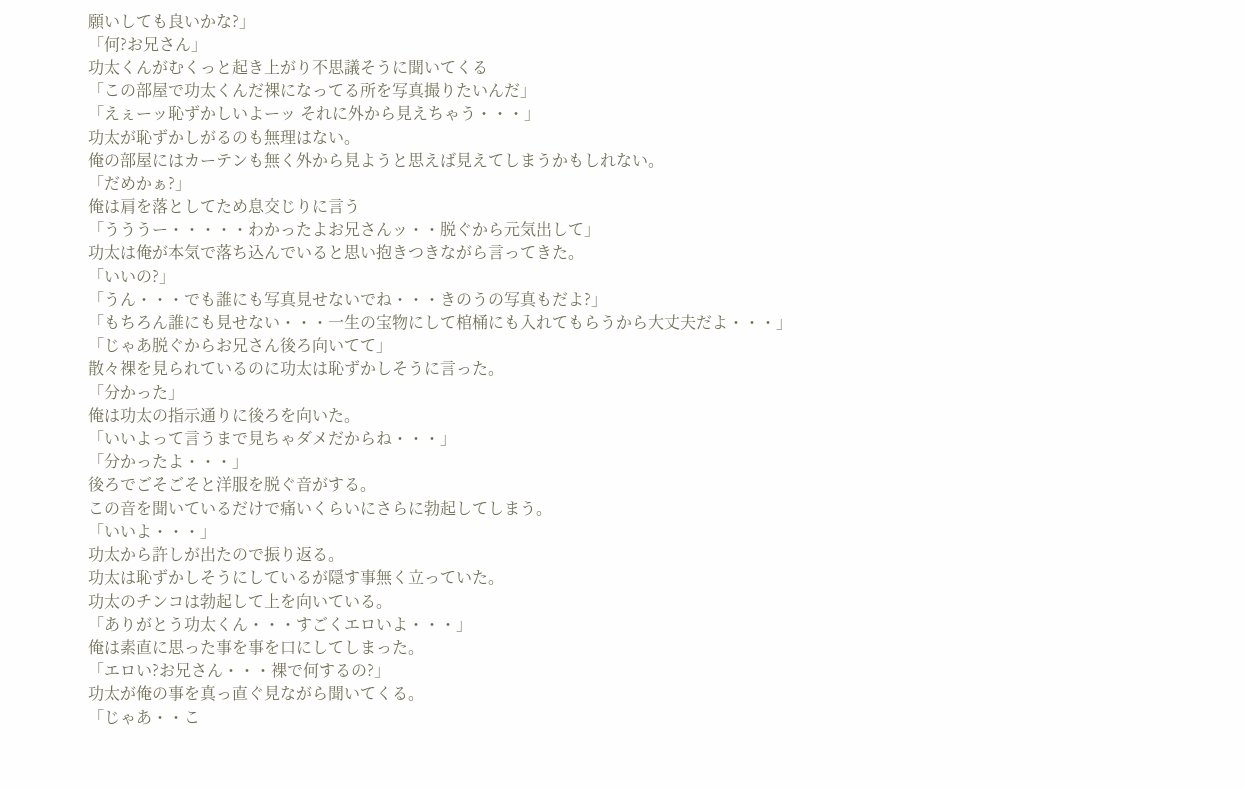願いしても良いかな?」
「何?お兄さん」
功太くんがむくっと起き上がり不思議そうに聞いてくる
「この部屋で功太くんだ裸になってる所を写真撮りたいんだ」
「えぇーッ恥ずかしいよーッ それに外から見えちゃう・・・」
功太が恥ずかしがるのも無理はない。
俺の部屋にはカーテンも無く外から見ようと思えば見えてしまうかもしれない。
「だめかぁ?」
俺は肩を落としてため息交じりに言う
「うううー・・・・・わかったよお兄さんッ・・脱ぐから元気出して」
功太は俺が本気で落ち込んでいると思い抱きつきながら言ってきた。
「いいの?」
「うん・・・でも誰にも写真見せないでね・・・きのうの写真もだよ?」
「もちろん誰にも見せない・・・一生の宝物にして棺桶にも入れてもらうから大丈夫だよ・・・」
「じゃあ脱ぐからお兄さん後ろ向いてて」
散々裸を見られているのに功太は恥ずかしそうに言った。
「分かった」
俺は功太の指示通りに後ろを向いた。
「いいよって言うまで見ちゃダメだからね・・・」
「分かったよ・・・」
後ろでごそごそと洋服を脱ぐ音がする。
この音を聞いているだけで痛いくらいにさらに勃起してしまう。
「いいよ・・・」
功太から許しが出たので振り返る。
功太は恥ずかしそうにしているが隠す事無く立っていた。
功太のチンコは勃起して上を向いている。
「ありがとう功太くん・・・すごくエロいよ・・・」
俺は素直に思った事を事を口にしてしまった。
「エロい?お兄さん・・・裸で何するの?」
功太が俺の事を真っ直ぐ見ながら聞いてくる。
「じゃあ・・こ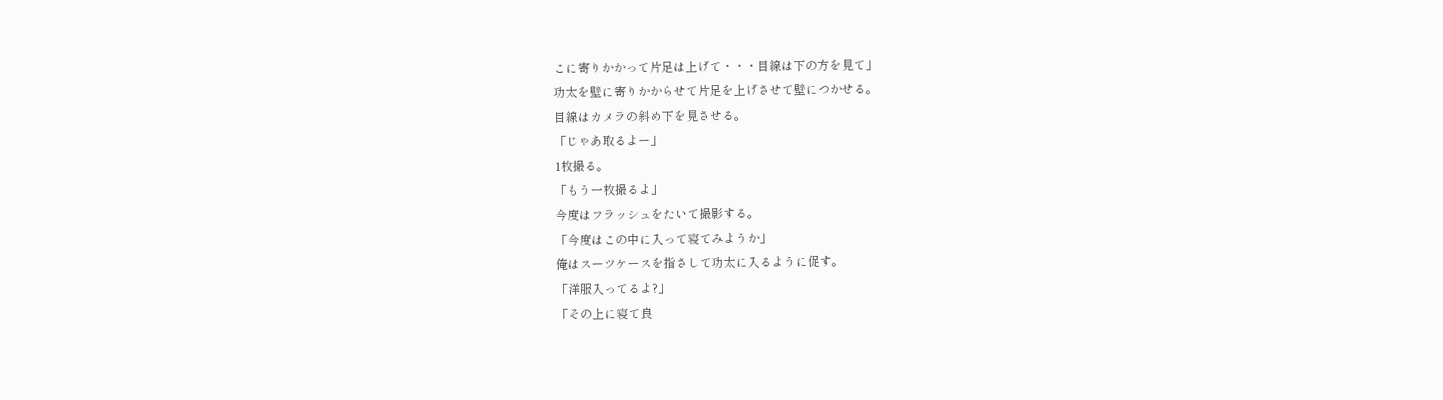こに寄りかかって片足は上げて・・・目線は下の方を見て」
功太を壁に寄りかからせて片足を上げさせて壁につかせる。
目線はカメラの斜め下を見させる。
「じゃあ取るよー」
1枚撮る。
「もう一枚撮るよ」
今度はフラッシュをたいて撮影する。
「今度はこの中に入って寝てみようか」
俺はスーツケースを指さして功太に入るように促す。
「洋服入ってるよ?」
「その上に寝て良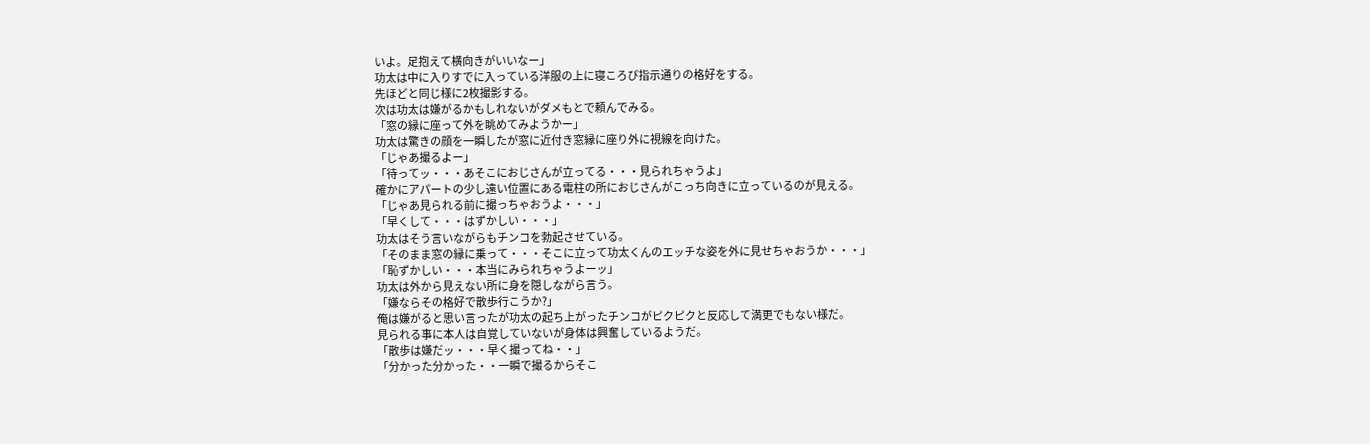いよ。足抱えて横向きがいいなー」
功太は中に入りすでに入っている洋服の上に寝ころび指示通りの格好をする。
先ほどと同じ様に2枚撮影する。
次は功太は嫌がるかもしれないがダメもとで頼んでみる。
「窓の縁に座って外を眺めてみようかー」
功太は驚きの顔を一瞬したが窓に近付き窓縁に座り外に視線を向けた。
「じゃあ撮るよー」
「待ってッ・・・あそこにおじさんが立ってる・・・見られちゃうよ」
確かにアパートの少し遠い位置にある電柱の所におじさんがこっち向きに立っているのが見える。
「じゃあ見られる前に撮っちゃおうよ・・・」
「早くして・・・はずかしい・・・」
功太はそう言いながらもチンコを勃起させている。
「そのまま窓の縁に乗って・・・そこに立って功太くんのエッチな姿を外に見せちゃおうか・・・」
「恥ずかしい・・・本当にみられちゃうよーッ」
功太は外から見えない所に身を隠しながら言う。
「嫌ならその格好で散歩行こうか?」
俺は嫌がると思い言ったが功太の起ち上がったチンコがピクピクと反応して満更でもない様だ。
見られる事に本人は自覚していないが身体は興奮しているようだ。
「散歩は嫌だッ・・・早く撮ってね・・」
「分かった分かった・・一瞬で撮るからそこ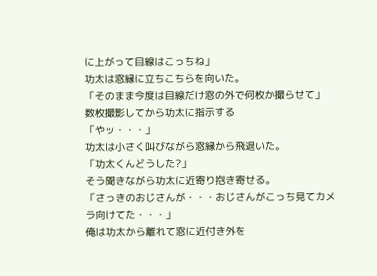に上がって目線はこっちね」
功太は窓縁に立ちこちらを向いた。
「そのまま今度は目線だけ窓の外で何枚か撮らせて」
数枚撮影してから功太に指示する
「やッ・・・」
功太は小さく叫びながら窓縁から飛退いた。
「功太くんどうした?」
そう聞きながら功太に近寄り抱き寄せる。
「さっきのおじさんが・・・おじさんがこっち見てカメラ向けてた・・・」
俺は功太から離れて窓に近付き外を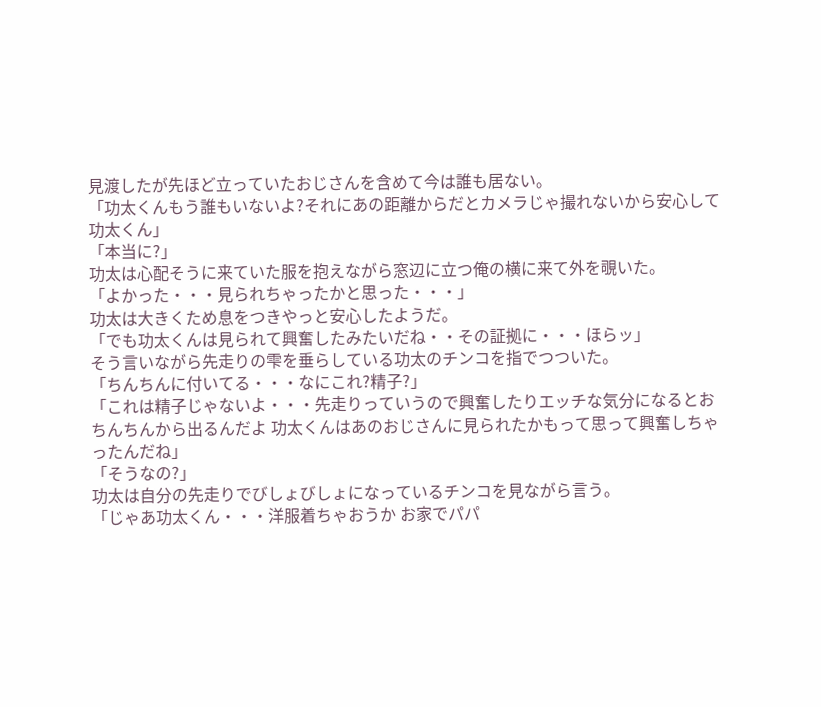見渡したが先ほど立っていたおじさんを含めて今は誰も居ない。
「功太くんもう誰もいないよ?それにあの距離からだとカメラじゃ撮れないから安心して功太くん」
「本当に?」
功太は心配そうに来ていた服を抱えながら窓辺に立つ俺の横に来て外を覗いた。
「よかった・・・見られちゃったかと思った・・・」
功太は大きくため息をつきやっと安心したようだ。
「でも功太くんは見られて興奮したみたいだね・・その証拠に・・・ほらッ」
そう言いながら先走りの雫を垂らしている功太のチンコを指でつついた。
「ちんちんに付いてる・・・なにこれ?精子?」
「これは精子じゃないよ・・・先走りっていうので興奮したりエッチな気分になるとおちんちんから出るんだよ 功太くんはあのおじさんに見られたかもって思って興奮しちゃったんだね」
「そうなの?」
功太は自分の先走りでびしょびしょになっているチンコを見ながら言う。
「じゃあ功太くん・・・洋服着ちゃおうか お家でパパ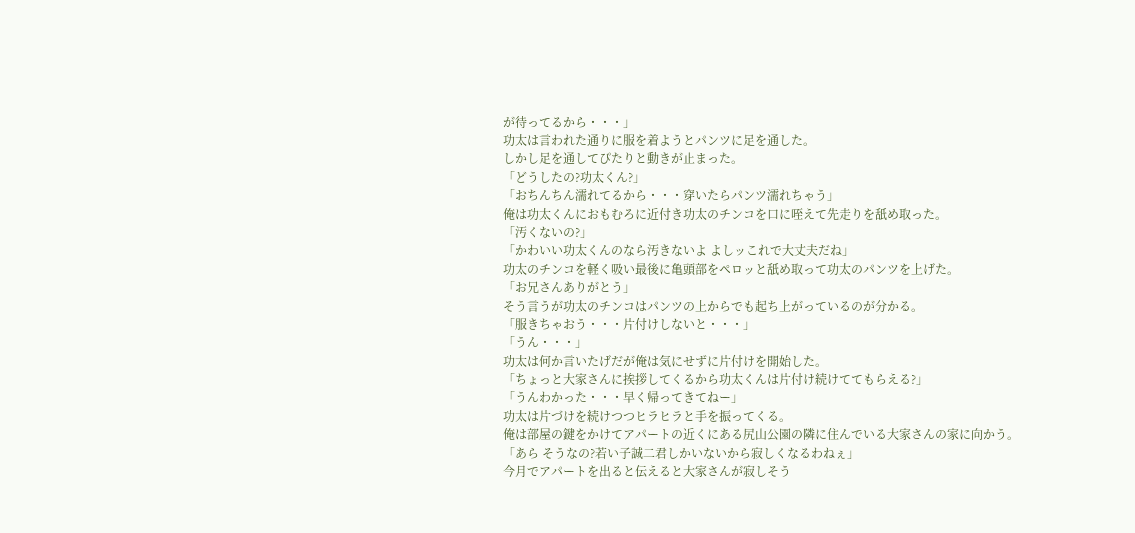が待ってるから・・・」
功太は言われた通りに服を着ようとパンツに足を通した。
しかし足を通してぴたりと動きが止まった。
「どうしたの?功太くん?」
「おちんちん濡れてるから・・・穿いたらパンツ濡れちゃう」
俺は功太くんにおもむろに近付き功太のチンコを口に咥えて先走りを舐め取った。
「汚くないの?」
「かわいい功太くんのなら汚きないよ よしッこれで大丈夫だね」
功太のチンコを軽く吸い最後に亀頭部をペロッと舐め取って功太のパンツを上げた。
「お兄さんありがとう」
そう言うが功太のチンコはパンツの上からでも起ち上がっているのが分かる。
「服きちゃおう・・・片付けしないと・・・」
「うん・・・」
功太は何か言いたげだが俺は気にせずに片付けを開始した。
「ちょっと大家さんに挨拶してくるから功太くんは片付け続けててもらえる?」
「うんわかった・・・早く帰ってきてねー」
功太は片づけを続けつつヒラヒラと手を振ってくる。
俺は部屋の鍵をかけてアパートの近くにある尻山公園の隣に住んでいる大家さんの家に向かう。
「あら そうなの?若い子誠二君しかいないから寂しくなるわねぇ」
今月でアパートを出ると伝えると大家さんが寂しそう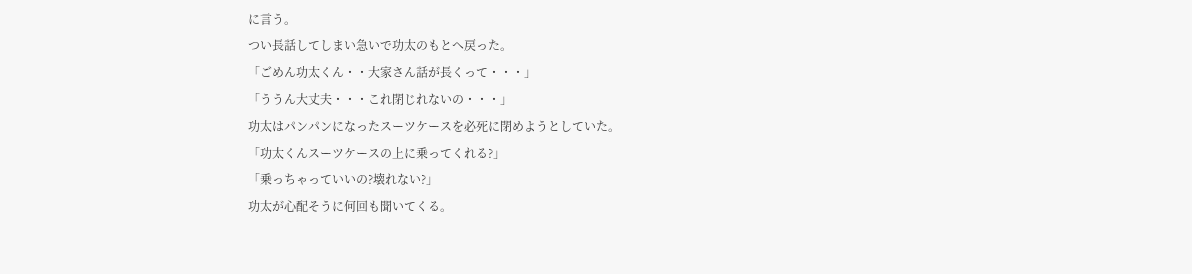に言う。
つい長話してしまい急いで功太のもとへ戻った。
「ごめん功太くん・・大家さん話が長くって・・・」
「ううん大丈夫・・・これ閉じれないの・・・」
功太はパンパンになったスーツケースを必死に閉めようとしていた。
「功太くんスーツケースの上に乗ってくれる?」
「乗っちゃっていいの?壊れない?」
功太が心配そうに何回も聞いてくる。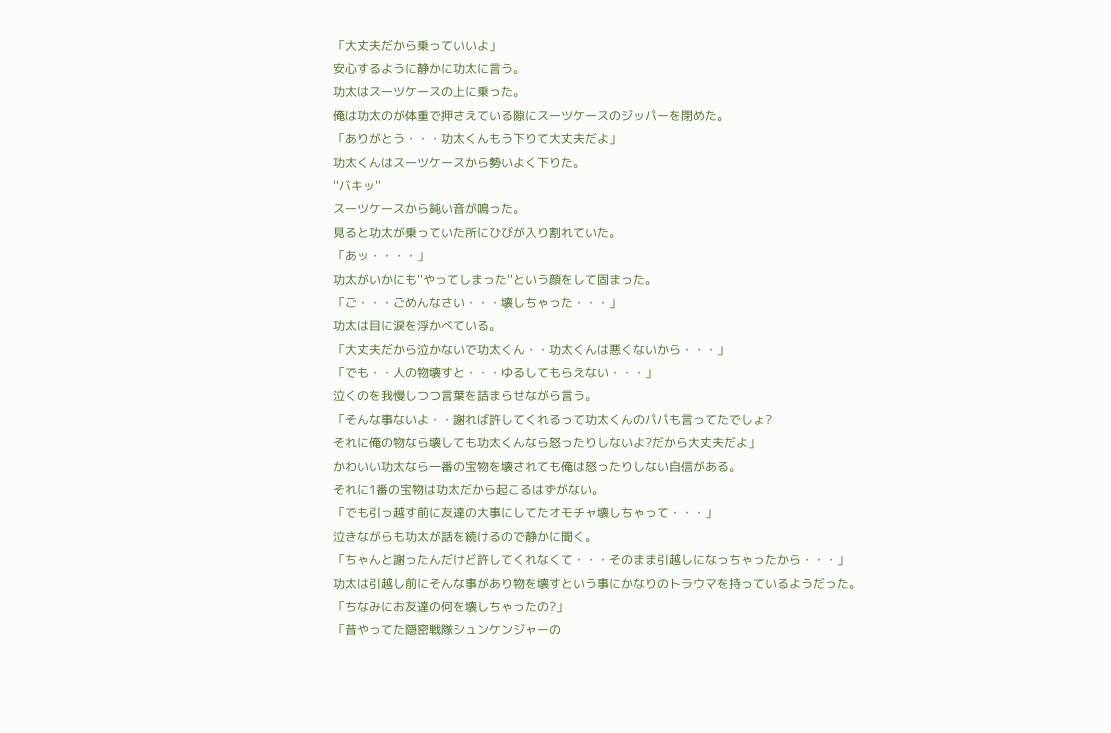「大丈夫だから乗っていいよ」
安心するように静かに功太に言う。
功太はスーツケースの上に乗った。
俺は功太のが体重で押さえている隙にスーツケースのジッパーを閉めた。
「ありがとう・・・功太くんもう下りて大丈夫だよ」
功太くんはスーツケースから勢いよく下りた。
''バキッ''
スーツケースから鈍い音が鳴った。
見ると功太が乗っていた所にひびが入り割れていた。
「あッ・・・・」
功太がいかにも''やってしまった''という顔をして固まった。
「ご・・・ごめんなさい・・・壊しちゃった・・・」
功太は目に涙を浮かべている。
「大丈夫だから泣かないで功太くん・・功太くんは悪くないから・・・」
「でも・・人の物壊すと・・・ゆるしてもらえない・・・」
泣くのを我慢しつつ言葉を詰まらせながら言う。
「そんな事ないよ・・謝れば許してくれるって功太くんのパパも言ってたでしょ?
それに俺の物なら壊しても功太くんなら怒ったりしないよ?だから大丈夫だよ」
かわいい功太なら一番の宝物を壊されても俺は怒ったりしない自信がある。
それに1番の宝物は功太だから起こるはずがない。
「でも引っ越す前に友達の大事にしてたオモチャ壊しちゃって・・・」
泣きながらも功太が話を続けるので静かに聞く。
「ちゃんと謝ったんだけど許してくれなくて・・・そのまま引越しになっちゃったから・・・」
功太は引越し前にそんな事があり物を壊すという事にかなりのトラウマを持っているようだった。
「ちなみにお友達の何を壊しちゃったの?」
「昔やってた隠密戦隊シュンケンジャーの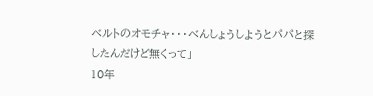ベルトのオモチャ・・・べんしょうしようとパパと探したんだけど無くって」
10年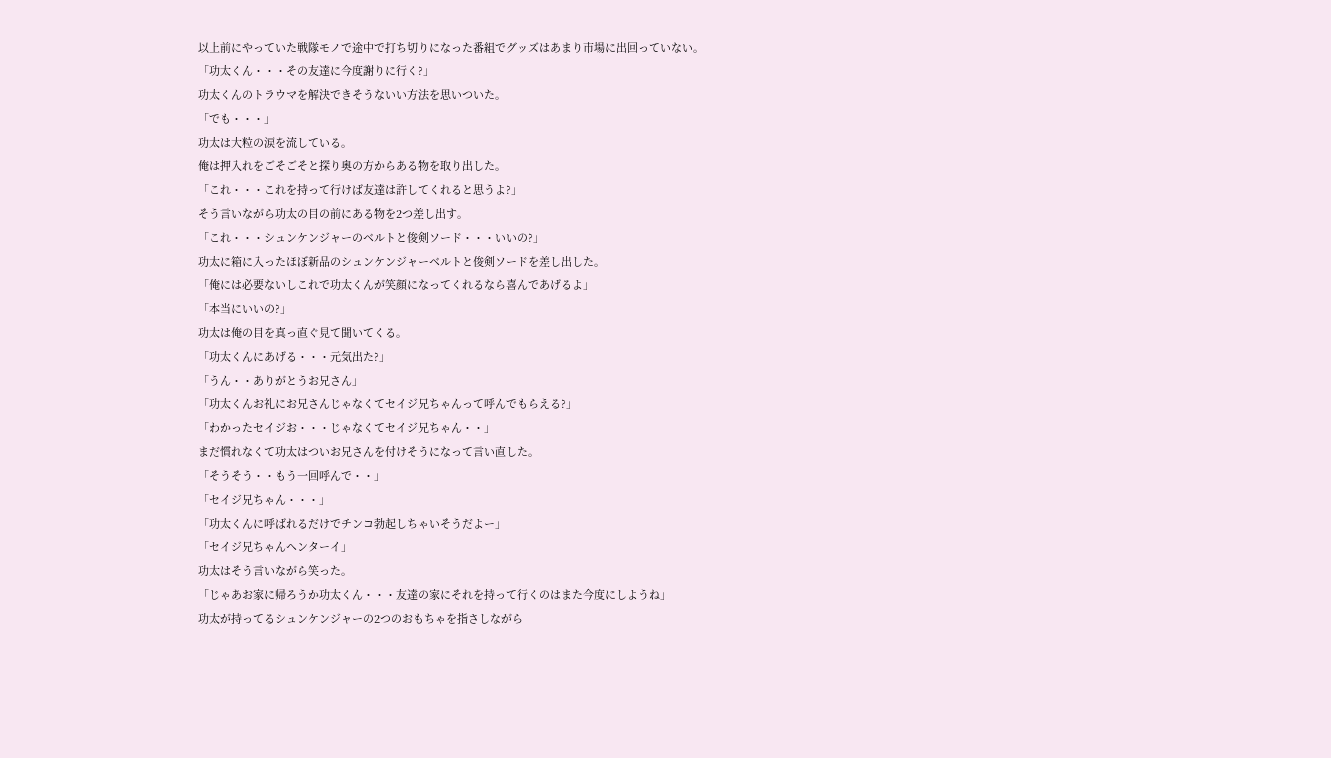以上前にやっていた戦隊モノで途中で打ち切りになった番組でグッズはあまり市場に出回っていない。
「功太くん・・・その友達に今度謝りに行く?」
功太くんのトラウマを解決できそうないい方法を思いついた。
「でも・・・」
功太は大粒の涙を流している。
俺は押入れをごそごそと探り奥の方からある物を取り出した。
「これ・・・これを持って行けば友達は許してくれると思うよ?」
そう言いながら功太の目の前にある物を2つ差し出す。
「これ・・・シュンケンジャーのベルトと俊剣ソード・・・いいの?」
功太に箱に入ったほぼ新品のシュンケンジャーベルトと俊剣ソードを差し出した。
「俺には必要ないしこれで功太くんが笑顔になってくれるなら喜んであげるよ」
「本当にいいの?」
功太は俺の目を真っ直ぐ見て聞いてくる。
「功太くんにあげる・・・元気出た?」
「うん・・ありがとうお兄さん」
「功太くんお礼にお兄さんじゃなくてセイジ兄ちゃんって呼んでもらえる?」
「わかったセイジお・・・じゃなくてセイジ兄ちゃん・・」
まだ慣れなくて功太はついお兄さんを付けそうになって言い直した。
「そうそう・・もう一回呼んで・・」
「セイジ兄ちゃん・・・」
「功太くんに呼ばれるだけでチンコ勃起しちゃいそうだよー」
「セイジ兄ちゃんヘンターイ」
功太はそう言いながら笑った。
「じゃあお家に帰ろうか功太くん・・・友達の家にそれを持って行くのはまた今度にしようね」
功太が持ってるシュンケンジャーの2つのおもちゃを指さしながら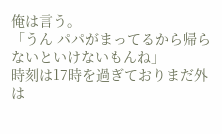俺は言う。
「うん パパがまってるから帰らないといけないもんね」
時刻は17時を過ぎておりまだ外は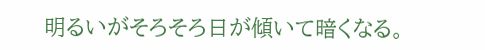明るいがそろそろ日が傾いて暗くなる。